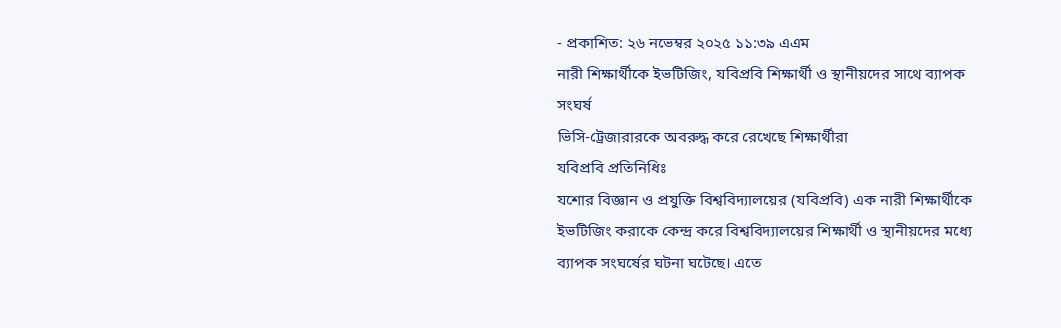- প্রকাশিত: ২৬ নভেম্বর ২০২৫ ১১:৩৯ এএম
নারী শিক্ষার্থীকে ইভটিজিং, যবিপ্রবি শিক্ষার্থী ও স্থানীয়দের সাথে ব্যাপক সংঘর্ষ
ভিসি-ট্রেজারারকে অবরুদ্ধ করে রেখেছে শিক্ষার্থীরা
যবিপ্রবি প্রতিনিধিঃ
যশোর বিজ্ঞান ও প্রযুক্তি বিশ্ববিদ্যালয়ের (যবিপ্রবি) এক নারী শিক্ষার্থীকে ইভটিজিং করাকে কেন্দ্র করে বিশ্ববিদ্যালয়ের শিক্ষার্থী ও স্থানীয়দের মধ্যে ব্যাপক সংঘর্ষের ঘটনা ঘটেছে। এতে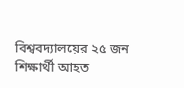বিশ্ববদ্যালয়ের ২৫ জন শিক্ষার্থী আহত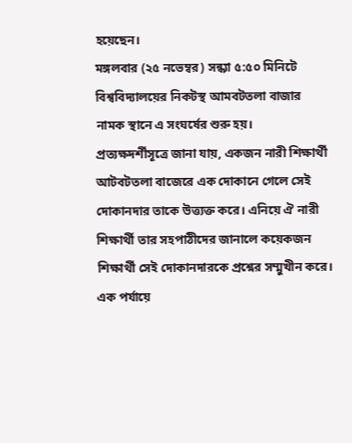হয়েছেন।
মঙ্গলবার (২৫ নভেম্বর) সন্ধ্যা ৫:৫০ মিনিটে বিশ্ববিদ্যালয়ের নিকটস্থ আমবটতলা বাজার নামক স্থানে এ সংঘর্ষের শুরু হয়।
প্রত্যক্ষদর্শীসূত্রে জানা যায়, একজন নারী শিক্ষার্থী আটবটতলা বাজেরে এক দোকানে গেলে সেই দোকানদার তাকে উত্ত্যক্ত করে। এনিয়ে ঐ নারী শিক্ষার্থী তার সহপাঠীদের জানালে কয়েকজন শিক্ষার্থী সেই দোকানদারকে প্রশ্নের সম্মুখীন করে। এক পর্যায়ে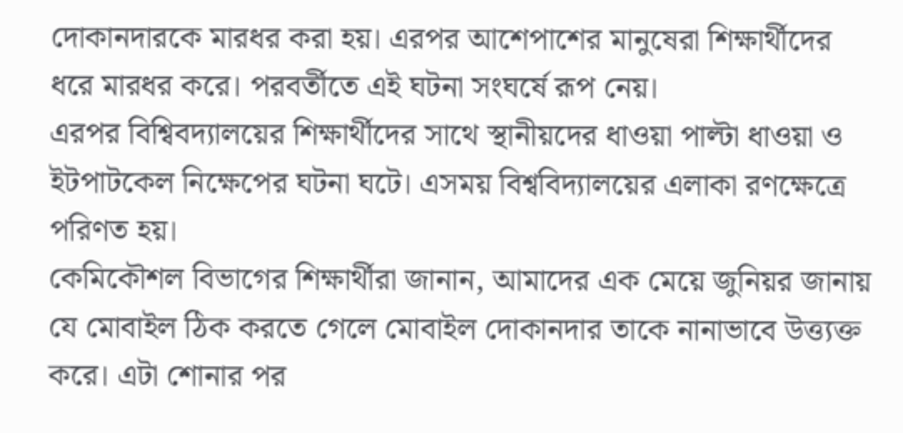দোকানদারকে মারধর করা হয়। এরপর আশেপাশের মানুষেরা শিক্ষার্থীদের ধরে মারধর করে। পরবর্তীতে এই ঘটনা সংঘর্ষে রূপ নেয়।
এরপর বিশ্বিবদ্যালয়ের শিক্ষার্থীদের সাথে স্থানীয়দের ধাওয়া পাল্টা ধাওয়া ও ইটপাটকেল নিক্ষেপের ঘটনা ঘটে। এসময় বিশ্ববিদ্যালয়ের এলাকা রণক্ষেত্রে পরিণত হয়।
কেমিকৌশল বিভাগের শিক্ষার্থীরা জানান, আমাদের এক মেয়ে জুনিয়র জানায় যে মোবাইল ঠিক করতে গেলে মোবাইল দোকানদার তাকে নানাভাবে উত্ত্যক্ত করে। এটা শোনার পর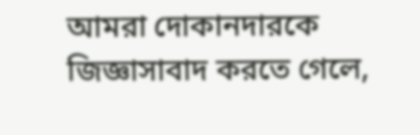আমরা দোকানদারকে জিজ্ঞাসাবাদ করতে গেলে,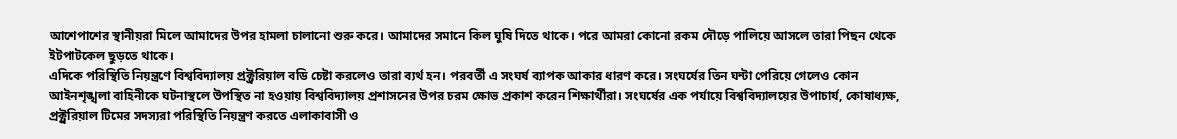আশেপাশের স্থানীয়রা মিলে আমাদের উপর হামলা চালানো শুরু করে। আমাদের সমানে কিল ঘুষি দিতে থাকে। পরে আমরা কোনো রকম দৌড়ে পালিয়ে আসলে তারা পিছন থেকে ইটপাটকেল ছুড়তে থাকে।
এদিকে পরিস্থিতি নিয়ন্ত্রণে বিশ্ববিদ্যালয় প্রক্ট্ররিয়াল বডি চেষ্টা করলেও তারা ব্যর্থ হন। পরবর্তী এ সংঘর্ষ ব্যাপক আকার ধারণ করে। সংঘর্ষের তিন ঘন্টা পেরিয়ে গেলেও কোন আইনশৃঙ্খলা বাহিনীকে ঘটনাস্থলে উপস্থিত না হওয়ায় বিশ্ববিদ্যালয় প্রশাসনের উপর চরম ক্ষোভ প্রকাশ করেন শিক্ষার্থীরা। সংঘর্ষের এক পর্যায়ে বিশ্ববিদ্যালয়ের উপাচার্য, কোষাধ্যক্ষ, প্রক্ট্ররিয়াল টিমের সদস্যরা পরিস্থিতি নিয়ন্ত্রণ করতে এলাকাবাসী ও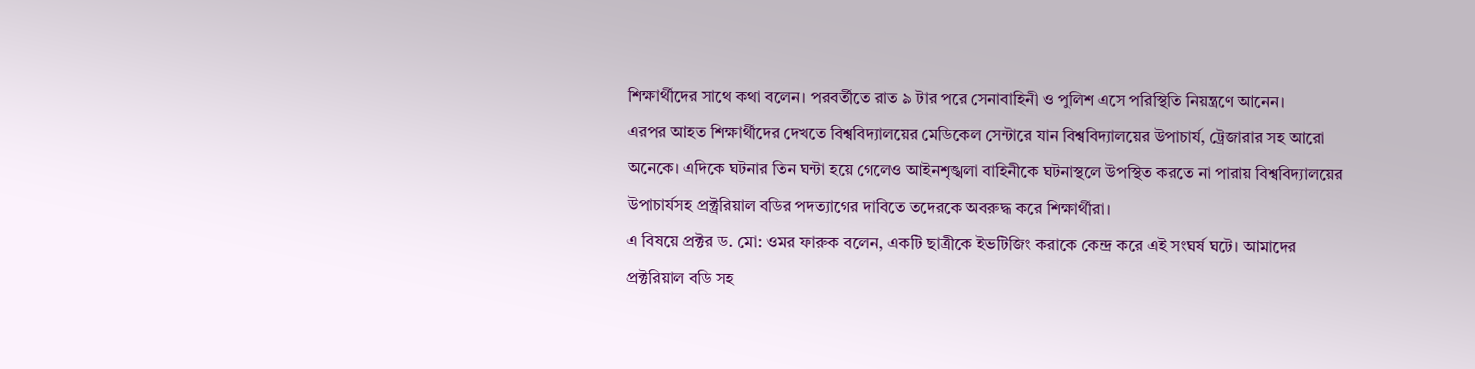শিক্ষার্থীদের সাথে কথা বলেন। পরবর্তীতে রাত ৯ টার পরে সেনাবাহিনী ও পুলিশ এসে পরিস্থিতি নিয়ন্ত্রণে আনেন।
এরপর আহত শিক্ষার্থীদের দেখতে বিশ্ববিদ্যালয়ের মেডিকেল সেন্টারে যান বিশ্ববিদ্যালয়ের উপাচার্য, ট্রেজারার সহ আরো অনেকে। এদিকে ঘটনার তিন ঘন্টা হয়ে গেলেও আইনশৃঙ্খলা বাহিনীকে ঘটনাস্থলে উপস্থিত করতে না পারায় বিশ্ববিদ্যালয়ের উপাচার্যসহ প্রক্ট্ররিয়াল বডির পদত্যাগের দাবিতে তদেরকে অবরুদ্ধ করে শিক্ষার্থীরা।
এ বিষয়ে প্রক্টর ড. মো: ওমর ফারুক বলেন, একটি ছাত্রীকে ইভটিজিং করাকে কেন্দ্র করে এই সংঘর্ষ ঘটে। আমাদের প্রক্টরিয়াল বডি সহ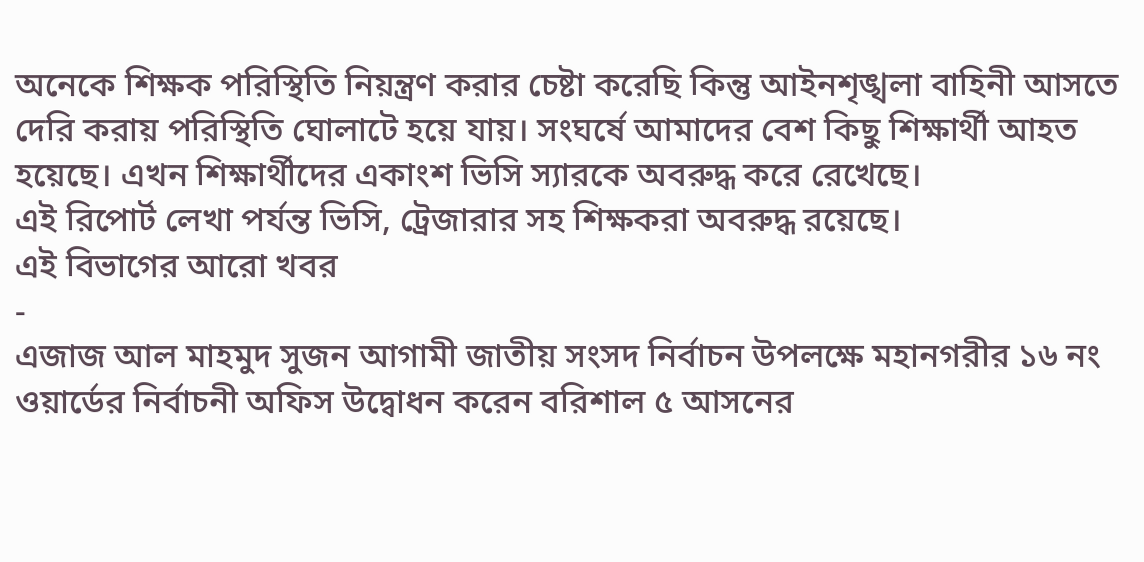অনেকে শিক্ষক পরিস্থিতি নিয়ন্ত্রণ করার চেষ্টা করেছি কিন্তু আইনশৃঙ্খলা বাহিনী আসতে দেরি করায় পরিস্থিতি ঘোলাটে হয়ে যায়। সংঘর্ষে আমাদের বেশ কিছু শিক্ষার্থী আহত হয়েছে। এখন শিক্ষার্থীদের একাংশ ভিসি স্যারকে অবরুদ্ধ করে রেখেছে।
এই রিপোর্ট লেখা পর্যন্ত ভিসি, ট্রেজারার সহ শিক্ষকরা অবরুদ্ধ রয়েছে।
এই বিভাগের আরো খবর
-
এজাজ আল মাহমুদ সুজন আগামী জাতীয় সংসদ নির্বাচন উপলক্ষে মহানগরীর ১৬ নং ওয়ার্ডের নির্বাচনী অফিস উদ্বোধন করেন বরিশাল ৫ আসনের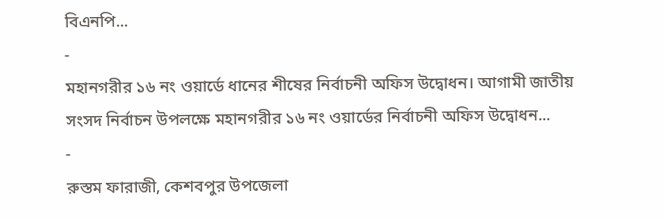বিএনপি...
-
মহানগরীর ১৬ নং ওয়ার্ডে ধানের শীষের নির্বাচনী অফিস উদ্বোধন। আগামী জাতীয় সংসদ নির্বাচন উপলক্ষে মহানগরীর ১৬ নং ওয়ার্ডের নির্বাচনী অফিস উদ্বোধন...
-
রুস্তম ফারাজী, কেশবপুর উপজেলা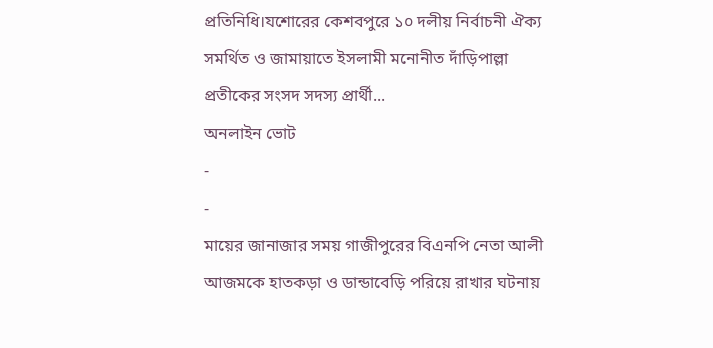প্রতিনিধি।যশোরের কেশবপুরে ১০ দলীয় নির্বাচনী ঐক্য সমর্থিত ও জামায়াতে ইসলামী মনোনীত দাঁড়িপাল্লা প্রতীকের সংসদ সদস্য প্রার্থী...
অনলাইন ভোট
-
-
মায়ের জানাজার সময় গাজীপুরের বিএনপি নেতা আলী আজমকে হাতকড়া ও ডান্ডাবেড়ি পরিয়ে রাখার ঘটনায়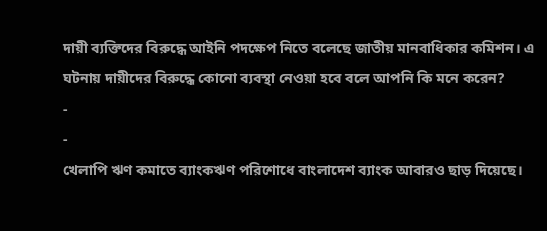দায়ী ব্যক্তিদের বিরুদ্ধে আইনি পদক্ষেপ নিতে বলেছে জাতীয় মানবাধিকার কমিশন। এ ঘটনায় দায়ীদের বিরুদ্ধে কোনো ব্যবস্থা নেওয়া হবে বলে আপনি কি মনে করেন?
-
-
খেলাপি ঋণ কমাতে ব্যাংকঋণ পরিশোধে বাংলাদেশ ব্যাংক আবারও ছাড় দিয়েছে।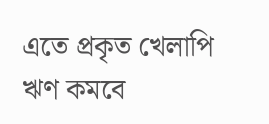এতে প্রকৃত খেলাপি ঋণ কমবে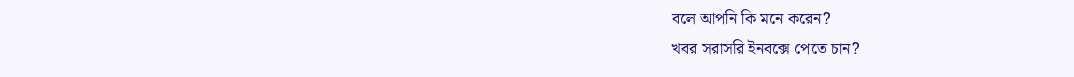বলে আপনি কি মনে করেন?
খবর সরাসরি ইনবক্সে পেতে চান?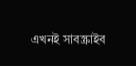এখনই সাবস্ক্রাইব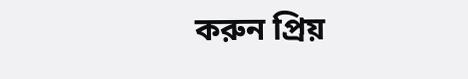করুন প্রিয়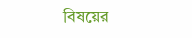বিষয়ের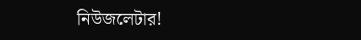নিউজলেটার!